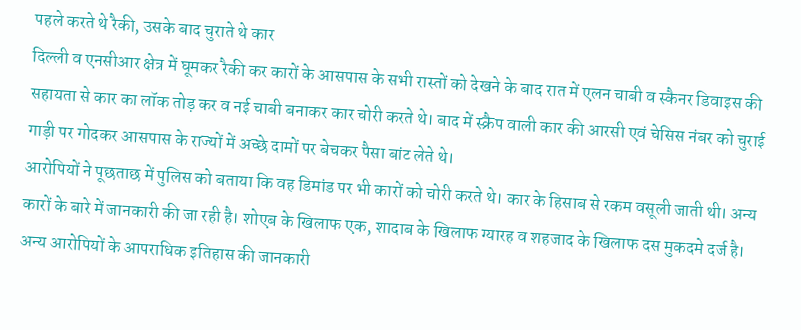पहले करते थे रैकी, उसके बाद चुराते थे कार
दिल्ली व एनसीआर क्षेत्र में घूमकर रैकी कर कारों के आसपास के सभी रास्तों को देखने के बाद रात में एलन चाबी व स्कैनर डिवाइस की सहायता से कार का लॉक तोड़ कर व नई चाबी बनाकर कार चोरी करते थे। बाद में स्क्रैप वाली कार की आरसी एवं चेसिस नंबर को चुराई गाड़ी पर गोदकर आसपास के राज्यों में अच्छे दामों पर बेचकर पैसा बांट लेते थे।
आरोपियों ने पूछताछ में पुलिस को बताया कि वह डिमांड पर भी कारों को चोरी करते थे। कार के हिसाब से रकम वसूली जाती थी। अन्य कारों के बारे में जानकारी की जा रही है। शोएब के खिलाफ एक, शादाब के खिलाफ ग्यारह व शहजाद के खिलाफ दस मुकदमे दर्ज है।
अन्य आरोपियों के आपराधिक इतिहास की जानकारी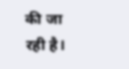की जा रही है।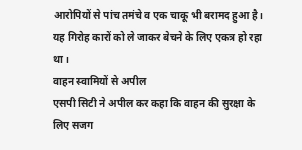आरोपियों से पांच तमंचे व एक चाकू भी बरामद हुआ है। यह गिरोह कारों को ले जाकर बेचने के लिए एकत्र हो रहा था।
वाहन स्वामियों से अपील
एसपी सिटी ने अपील कर कहा कि वाहन की सुरक्षा के लिए सजग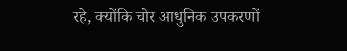रहे, क्योंकि चोर आधुनिक उपकरणों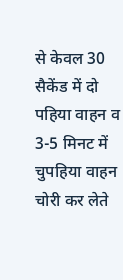से केवल 30 सैकेंड में दो पहिया वाहन व 3-5 मिनट में चुपहिया वाहन चोरी कर लेते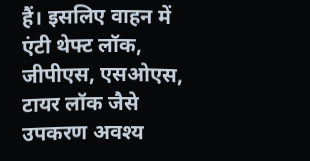हैं। इसलिए वाहन में एंटी थेफ्ट लॉक, जीपीएस, एसओएस, टायर लॉक जैसे उपकरण अवश्य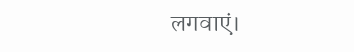लगवाएं।